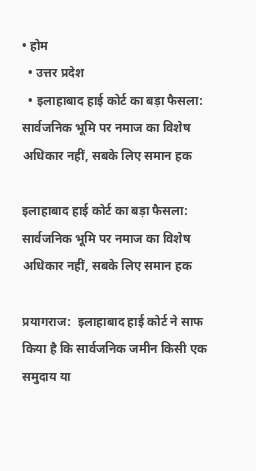• होम
  • उत्तर प्रदेश
  • इलाहाबाद हाई कोर्ट का बड़ा फैसला: सार्वजनिक भूमि पर नमाज का विशेष अधिकार नहीं, सबके लिए समान हक

इलाहाबाद हाई कोर्ट का बड़ा फैसला: सार्वजनिक भूमि पर नमाज का विशेष अधिकार नहीं, सबके लिए समान हक

प्रयागराज:  इलाहाबाद हाई कोर्ट ने साफ किया है कि सार्वजनिक जमीन किसी एक समुदाय या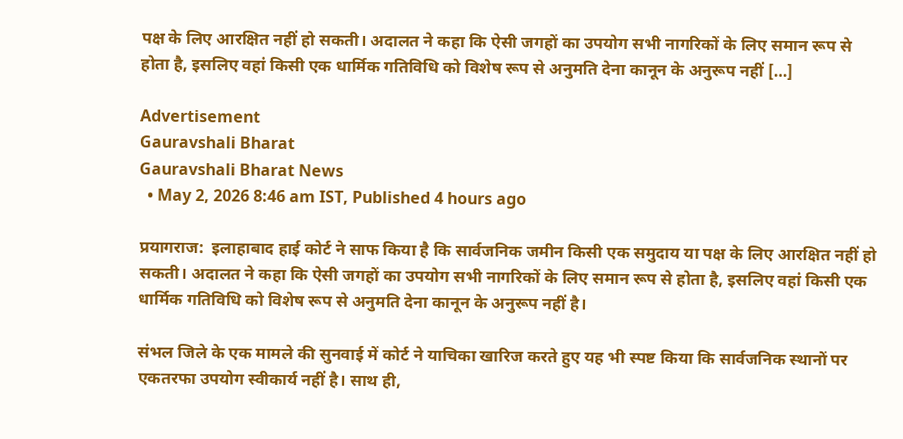पक्ष के लिए आरक्षित नहीं हो सकती। अदालत ने कहा कि ऐसी जगहों का उपयोग सभी नागरिकों के लिए समान रूप से होता है, इसलिए वहां किसी एक धार्मिक गतिविधि को विशेष रूप से अनुमति देना कानून के अनुरूप नहीं […]

Advertisement
Gauravshali Bharat
Gauravshali Bharat News
  • May 2, 2026 8:46 am IST, Published 4 hours ago

प्रयागराज:  इलाहाबाद हाई कोर्ट ने साफ किया है कि सार्वजनिक जमीन किसी एक समुदाय या पक्ष के लिए आरक्षित नहीं हो सकती। अदालत ने कहा कि ऐसी जगहों का उपयोग सभी नागरिकों के लिए समान रूप से होता है, इसलिए वहां किसी एक धार्मिक गतिविधि को विशेष रूप से अनुमति देना कानून के अनुरूप नहीं है।

संभल जिले के एक मामले की सुनवाई में कोर्ट ने याचिका खारिज करते हुए यह भी स्पष्ट किया कि सार्वजनिक स्थानों पर एकतरफा उपयोग स्वीकार्य नहीं है। साथ ही,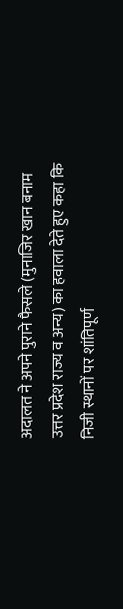अदालत ने अपने पुराने फैसले (मुनाजिर खान बनाम उत्तर प्रदेश राज्य व अन्य) का हवाला देते हुए कहा कि निजी स्थानों पर शांतिपूर्ण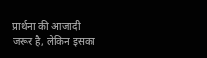प्रार्थना की आजादी जरूर है, लेकिन इसका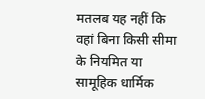मतलब यह नहीं कि वहां बिना किसी सीमा के नियमित या सामूहिक धार्मिक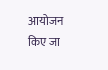आयोजन किए जा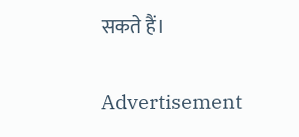सकते हैं।

Advertisement